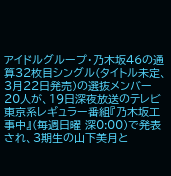アイドルグループ・乃木坂46の通算32枚目シングル(タイトル未定、3月22日発売)の選抜メンバー20人が、19日深夜放送のテレビ東京系レギュラー番組『乃木坂工事中』(毎週日曜 深0:00)で発表され、3期生の山下美月と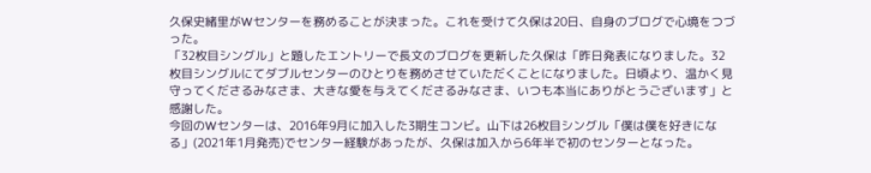久保史緒里がWセンターを務めることが決まった。これを受けて久保は20日、自身のブログで心境をつづった。
「32枚目シングル」と題したエントリーで長文のブログを更新した久保は「昨日発表になりました。32枚目シングルにてダブルセンターのひとりを務めさせていただくことになりました。日頃より、温かく見守ってくださるみなさま、大きな愛を与えてくださるみなさま、いつも本当にありがとうございます」と感謝した。
今回のWセンターは、2016年9月に加入した3期生コンビ。山下は26枚目シングル「僕は僕を好きになる」(2021年1月発売)でセンター経験があったが、久保は加入から6年半で初のセンターとなった。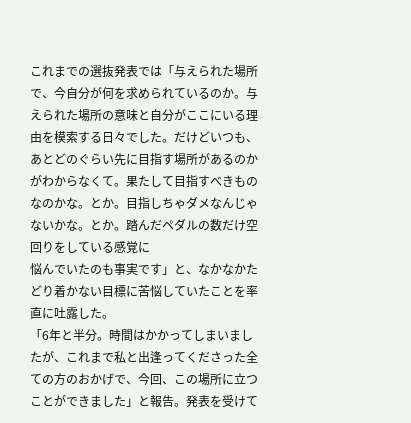これまでの選抜発表では「与えられた場所で、今自分が何を求められているのか。与えられた場所の意味と自分がここにいる理由を模索する日々でした。だけどいつも、あとどのぐらい先に目指す場所があるのかがわからなくて。果たして目指すべきものなのかな。とか。目指しちゃダメなんじゃないかな。とか。踏んだペダルの数だけ空回りをしている感覚に
悩んでいたのも事実です」と、なかなかたどり着かない目標に苦悩していたことを率直に吐露した。
「6年と半分。時間はかかってしまいましたが、これまで私と出逢ってくださった全ての方のおかげで、今回、この場所に立つことができました」と報告。発表を受けて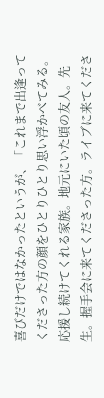喜びだけではなかったというが、「これまで出逢ってくださった方の顔をひとりひとり思い浮かべてみる。応援し続けてくれる家族。地元にいた頃の友人。先生。握手会に来てくださった方。ライブに来てくださ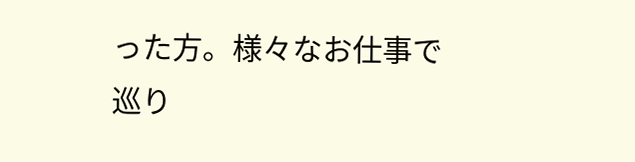った方。様々なお仕事で巡り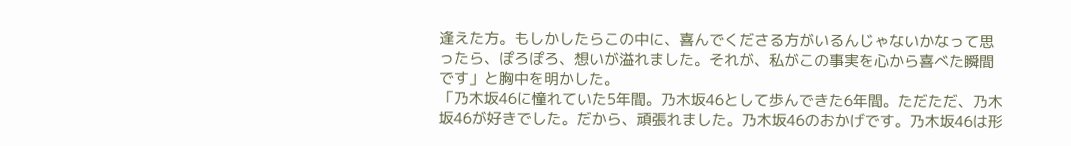逢えた方。もしかしたらこの中に、喜んでくださる方がいるんじゃないかなって思ったら、ぽろぽろ、想いが溢れました。それが、私がこの事実を心から喜べた瞬間です」と胸中を明かした。
「乃木坂46に憧れていた5年間。乃木坂46として歩んできた6年間。ただただ、乃木坂46が好きでした。だから、頑張れました。乃木坂46のおかげです。乃木坂46は形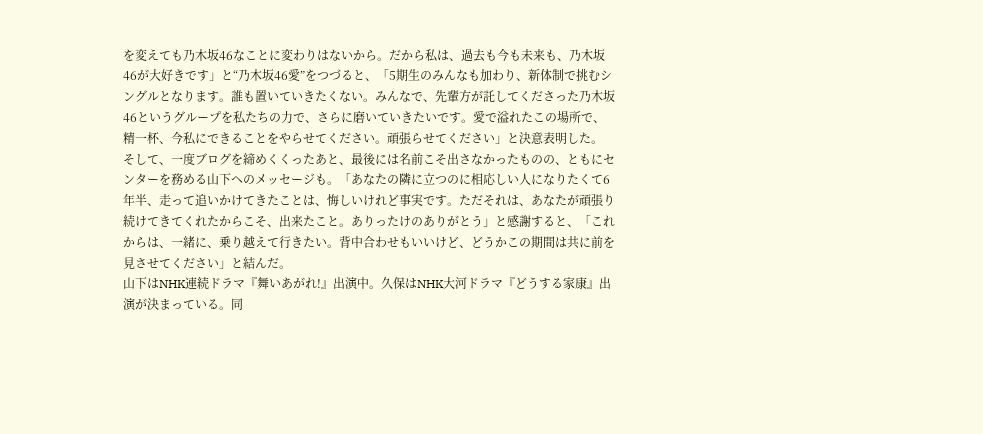を変えても乃木坂46なことに変わりはないから。だから私は、過去も今も未来も、乃木坂46が大好きです」と“乃木坂46愛”をつづると、「5期生のみんなも加わり、新体制で挑むシングルとなります。誰も置いていきたくない。みんなで、先輩方が託してくださった乃木坂46というグループを私たちの力で、さらに磨いていきたいです。愛で溢れたこの場所で、精一杯、今私にできることをやらせてください。頑張らせてください」と決意表明した。
そして、一度ブログを締めくくったあと、最後には名前こそ出さなかったものの、ともにセンターを務める山下へのメッセージも。「あなたの隣に立つのに相応しい人になりたくて6年半、走って追いかけてきたことは、悔しいけれど事実です。ただそれは、あなたが頑張り続けてきてくれたからこそ、出来たこと。ありったけのありがとう」と感謝すると、「これからは、一緒に、乗り越えて行きたい。背中合わせもいいけど、どうかこの期間は共に前を見させてください」と結んだ。
山下はNHK連続ドラマ『舞いあがれ!』出演中。久保はNHK大河ドラマ『どうする家康』出演が決まっている。同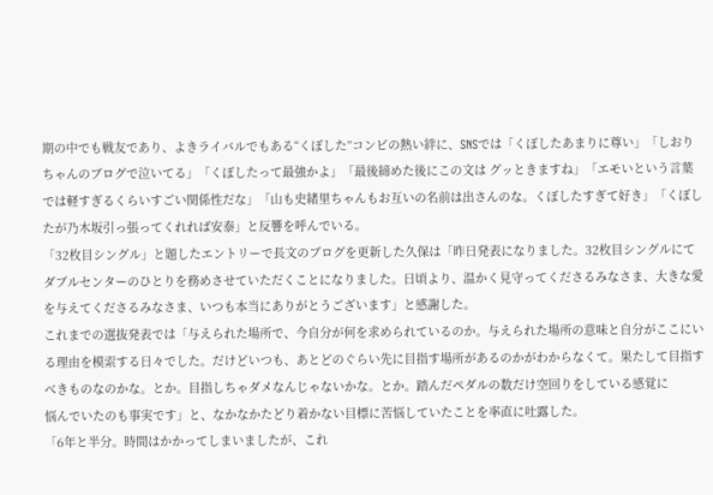期の中でも戦友であり、よきライバルでもある“くぼした”コンビの熱い絆に、SNSでは「くぼしたあまりに尊い」「しおりちゃんのブログで泣いてる」「くぼしたって最強かよ」「最後締めた後にこの文は グッときますね」「エモいという言葉では軽すぎるくらいすごい関係性だな」「山も史緒里ちゃんもお互いの名前は出さんのな。くぼしたすぎて好き」「くぼしたが乃木坂引っ張ってくれれば安泰」と反響を呼んでいる。
「32枚目シングル」と題したエントリーで長文のブログを更新した久保は「昨日発表になりました。32枚目シングルにてダブルセンターのひとりを務めさせていただくことになりました。日頃より、温かく見守ってくださるみなさま、大きな愛を与えてくださるみなさま、いつも本当にありがとうございます」と感謝した。
これまでの選抜発表では「与えられた場所で、今自分が何を求められているのか。与えられた場所の意味と自分がここにいる理由を模索する日々でした。だけどいつも、あとどのぐらい先に目指す場所があるのかがわからなくて。果たして目指すべきものなのかな。とか。目指しちゃダメなんじゃないかな。とか。踏んだペダルの数だけ空回りをしている感覚に
悩んでいたのも事実です」と、なかなかたどり着かない目標に苦悩していたことを率直に吐露した。
「6年と半分。時間はかかってしまいましたが、これ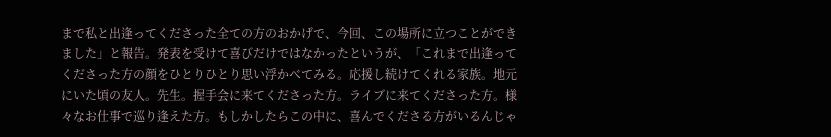まで私と出逢ってくださった全ての方のおかげで、今回、この場所に立つことができました」と報告。発表を受けて喜びだけではなかったというが、「これまで出逢ってくださった方の顔をひとりひとり思い浮かべてみる。応援し続けてくれる家族。地元にいた頃の友人。先生。握手会に来てくださった方。ライブに来てくださった方。様々なお仕事で巡り逢えた方。もしかしたらこの中に、喜んでくださる方がいるんじゃ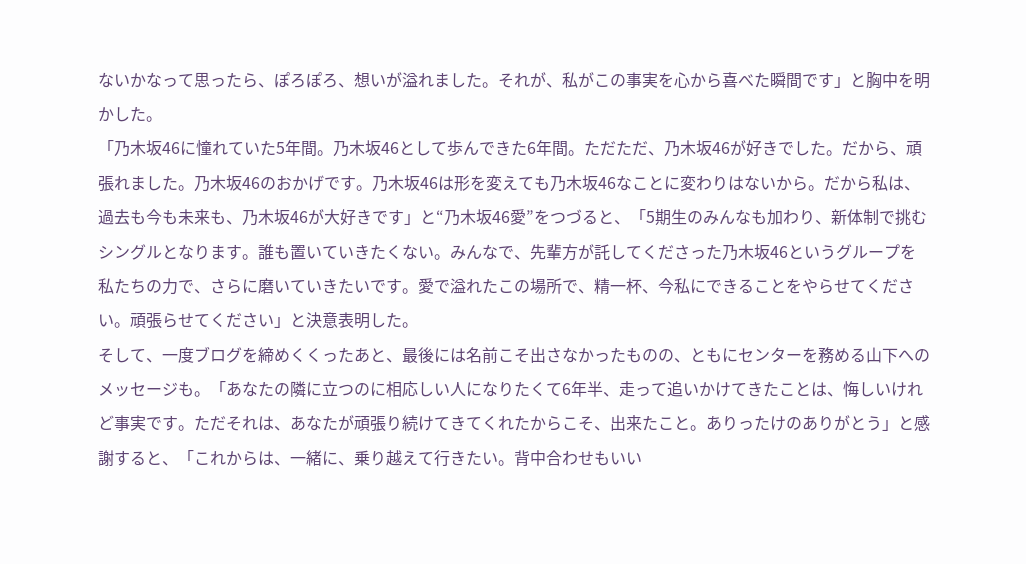ないかなって思ったら、ぽろぽろ、想いが溢れました。それが、私がこの事実を心から喜べた瞬間です」と胸中を明かした。
「乃木坂46に憧れていた5年間。乃木坂46として歩んできた6年間。ただただ、乃木坂46が好きでした。だから、頑張れました。乃木坂46のおかげです。乃木坂46は形を変えても乃木坂46なことに変わりはないから。だから私は、過去も今も未来も、乃木坂46が大好きです」と“乃木坂46愛”をつづると、「5期生のみんなも加わり、新体制で挑むシングルとなります。誰も置いていきたくない。みんなで、先輩方が託してくださった乃木坂46というグループを私たちの力で、さらに磨いていきたいです。愛で溢れたこの場所で、精一杯、今私にできることをやらせてください。頑張らせてください」と決意表明した。
そして、一度ブログを締めくくったあと、最後には名前こそ出さなかったものの、ともにセンターを務める山下へのメッセージも。「あなたの隣に立つのに相応しい人になりたくて6年半、走って追いかけてきたことは、悔しいけれど事実です。ただそれは、あなたが頑張り続けてきてくれたからこそ、出来たこと。ありったけのありがとう」と感謝すると、「これからは、一緒に、乗り越えて行きたい。背中合わせもいい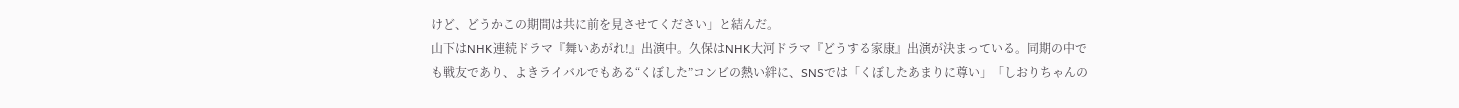けど、どうかこの期間は共に前を見させてください」と結んだ。
山下はNHK連続ドラマ『舞いあがれ!』出演中。久保はNHK大河ドラマ『どうする家康』出演が決まっている。同期の中でも戦友であり、よきライバルでもある“くぼした”コンビの熱い絆に、SNSでは「くぼしたあまりに尊い」「しおりちゃんの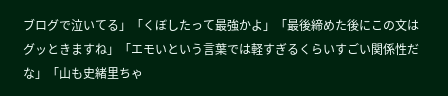ブログで泣いてる」「くぼしたって最強かよ」「最後締めた後にこの文は グッときますね」「エモいという言葉では軽すぎるくらいすごい関係性だな」「山も史緒里ちゃ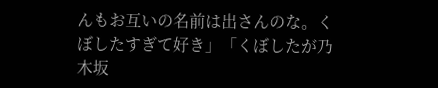んもお互いの名前は出さんのな。くぼしたすぎて好き」「くぼしたが乃木坂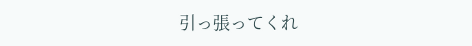引っ張ってくれ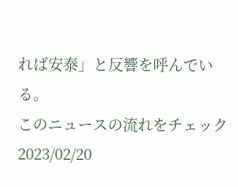れば安泰」と反響を呼んでいる。
このニュースの流れをチェック
2023/02/20